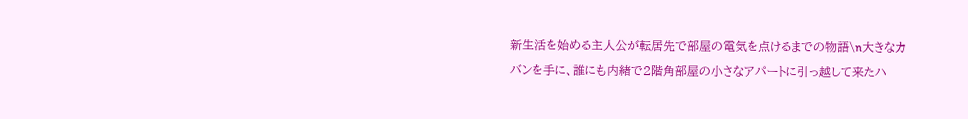新生活を始める主人公が転居先で部屋の電気を点けるまでの物語\n大きなカバンを手に、誰にも内緒で2階角部屋の小さなアパートに引っ越して来たハ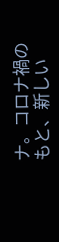ナ。コロナ禍のもと、新しい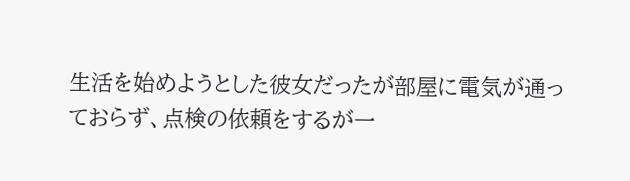生活を始めようとした彼女だったが部屋に電気が通っておらず、点検の依頼をするが一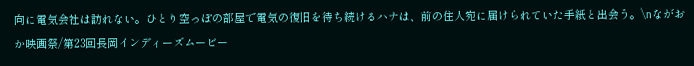向に電気会社は訪れない。ひとり空っぽの部屋で電気の復旧を待ち続けるハナは、前の住人宛に届けられていた手紙と出会う。\nながおか映画祭/第23回長岡インディーズムービー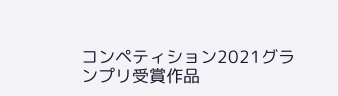コンペティション2021グランプリ受賞作品